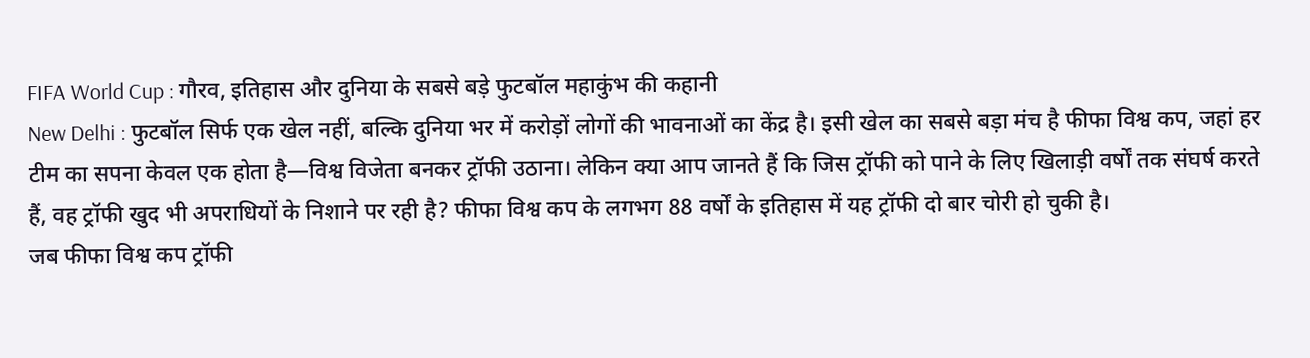FIFA World Cup : गौरव, इतिहास और दुनिया के सबसे बड़े फुटबॉल महाकुंभ की कहानी
New Delhi : फुटबॉल सिर्फ एक खेल नहीं, बल्कि दुनिया भर में करोड़ों लोगों की भावनाओं का केंद्र है। इसी खेल का सबसे बड़ा मंच है फीफा विश्व कप, जहां हर टीम का सपना केवल एक होता है—विश्व विजेता बनकर ट्रॉफी उठाना। लेकिन क्या आप जानते हैं कि जिस ट्रॉफी को पाने के लिए खिलाड़ी वर्षों तक संघर्ष करते हैं, वह ट्रॉफी खुद भी अपराधियों के निशाने पर रही है? फीफा विश्व कप के लगभग 88 वर्षों के इतिहास में यह ट्रॉफी दो बार चोरी हो चुकी है।
जब फीफा विश्व कप ट्रॉफी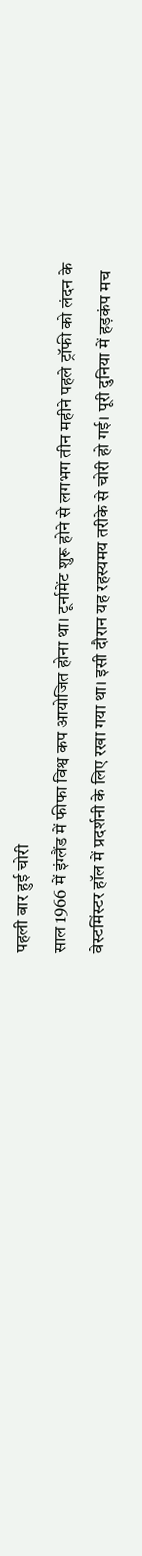पहली बार हुई चोरी
साल 1966 में इंग्लैंड में फीफा विश्व कप आयोजित होना था। टूर्नामेंट शुरू होने से लगभग तीन महीने पहले ट्रॉफी को लंदन के वेस्टमिंस्टर हॉल में प्रदर्शनी के लिए रखा गया था। इसी दौरान यह रहस्यमय तरीके से चोरी हो गई। पूरी दुनिया में हड़कंप मच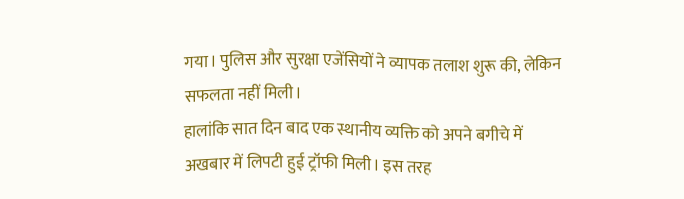गया। पुलिस और सुरक्षा एजेंसियों ने व्यापक तलाश शुरू की, लेकिन सफलता नहीं मिली।
हालांकि सात दिन बाद एक स्थानीय व्यक्ति को अपने बगीचे में अखबार में लिपटी हुई ट्रॉफी मिली। इस तरह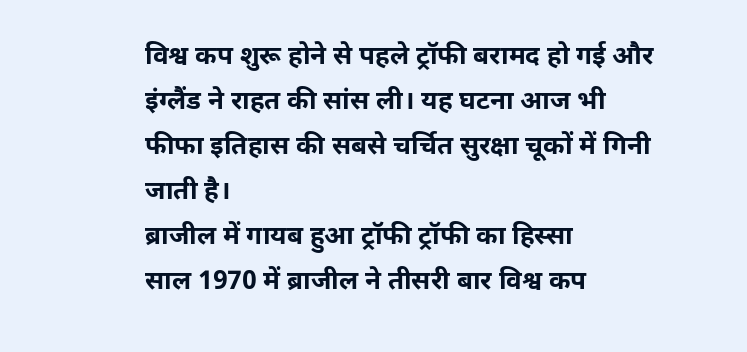विश्व कप शुरू होने से पहले ट्रॉफी बरामद हो गई और इंग्लैंड ने राहत की सांस ली। यह घटना आज भी फीफा इतिहास की सबसे चर्चित सुरक्षा चूकों में गिनी जाती है।
ब्राजील में गायब हुआ ट्रॉफी ट्रॉफी का हिस्सा
साल 1970 में ब्राजील ने तीसरी बार विश्व कप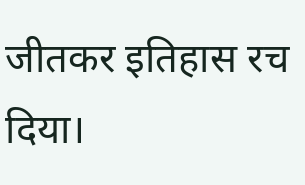जीतकर इतिहास रच दिया।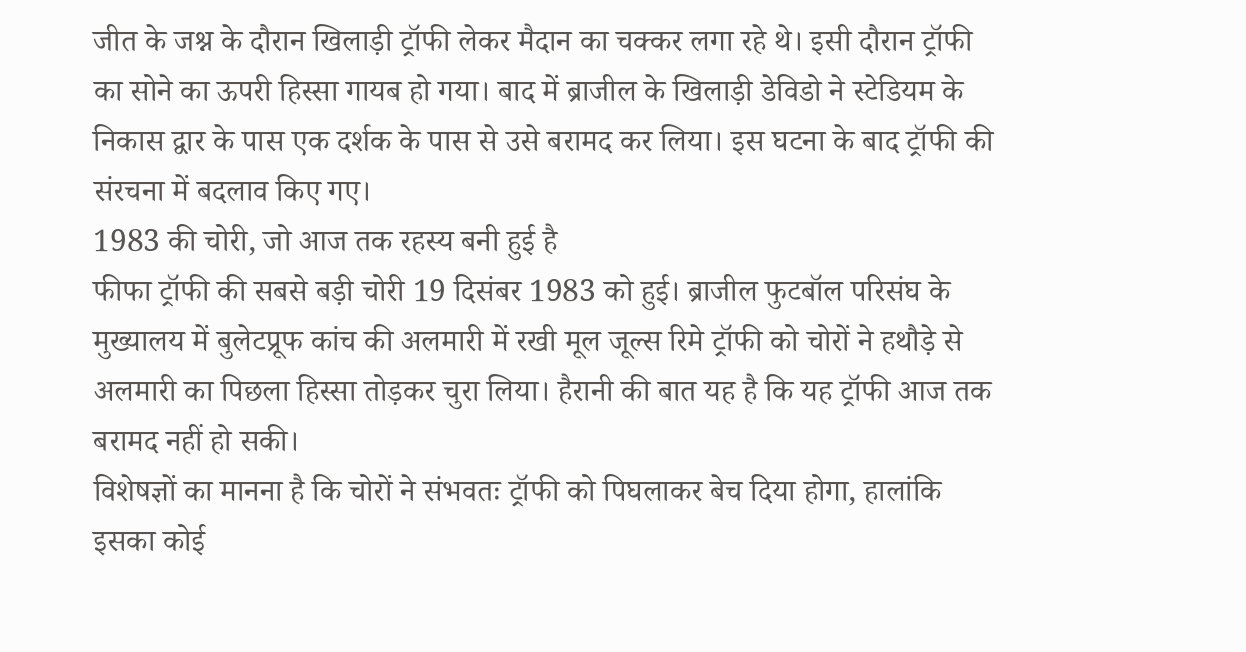जीत के जश्न के दौरान खिलाड़ी ट्रॉफी लेकर मैदान का चक्कर लगा रहे थे। इसी दौरान ट्रॉफी का सोने का ऊपरी हिस्सा गायब हो गया। बाद में ब्राजील के खिलाड़ी डेविडो ने स्टेडियम के निकास द्वार के पास एक दर्शक के पास से उसे बरामद कर लिया। इस घटना के बाद ट्रॉफी की संरचना में बदलाव किए गए।
1983 की चोरी, जो आज तक रहस्य बनी हुई है
फीफा ट्रॉफी की सबसे बड़ी चोरी 19 दिसंबर 1983 को हुई। ब्राजील फुटबॉल परिसंघ के मुख्यालय में बुलेटप्रूफ कांच की अलमारी में रखी मूल जूल्स रिमे ट्रॉफी को चोरों ने हथौड़े से अलमारी का पिछला हिस्सा तोड़कर चुरा लिया। हैरानी की बात यह है कि यह ट्रॉफी आज तक बरामद नहीं हो सकी।
विशेषज्ञों का मानना है कि चोरों ने संभवतः ट्रॉफी को पिघलाकर बेच दिया होगा, हालांकि इसका कोई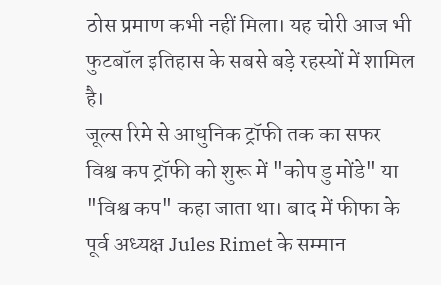ठोस प्रमाण कभी नहीं मिला। यह चोरी आज भी फुटबॉल इतिहास के सबसे बड़े रहस्यों में शामिल है।
जूल्स रिमे से आधुनिक ट्रॉफी तक का सफर
विश्व कप ट्रॉफी को शुरू में "कोप डु मोंडे" या "विश्व कप" कहा जाता था। बाद में फीफा के पूर्व अध्यक्ष Jules Rimet के सम्मान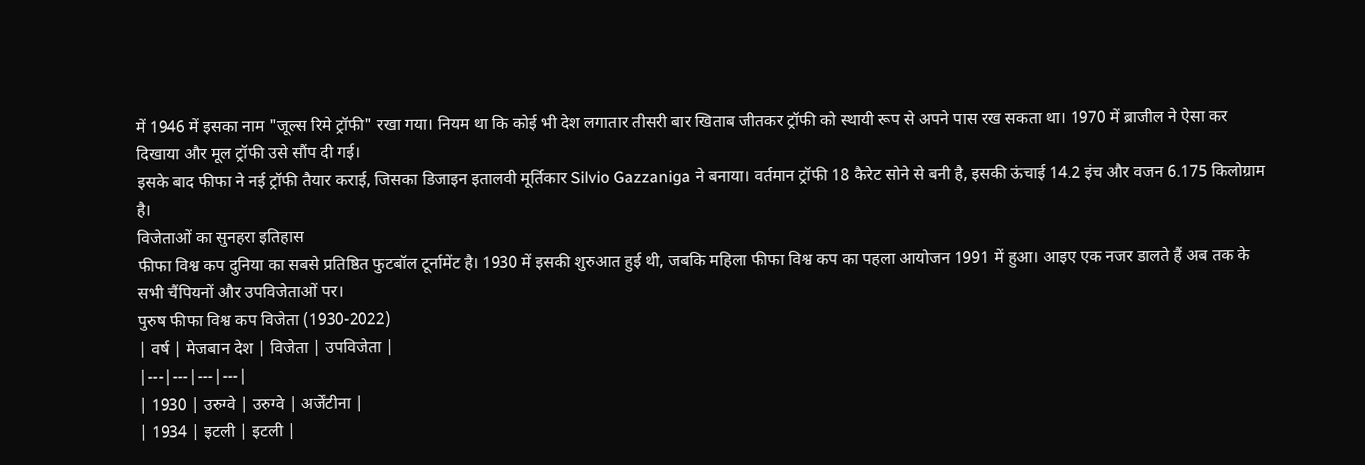में 1946 में इसका नाम "जूल्स रिमे ट्रॉफी" रखा गया। नियम था कि कोई भी देश लगातार तीसरी बार खिताब जीतकर ट्रॉफी को स्थायी रूप से अपने पास रख सकता था। 1970 में ब्राजील ने ऐसा कर दिखाया और मूल ट्रॉफी उसे सौंप दी गई।
इसके बाद फीफा ने नई ट्रॉफी तैयार कराई, जिसका डिजाइन इतालवी मूर्तिकार Silvio Gazzaniga ने बनाया। वर्तमान ट्रॉफी 18 कैरेट सोने से बनी है, इसकी ऊंचाई 14.2 इंच और वजन 6.175 किलोग्राम है।
विजेताओं का सुनहरा इतिहास
फीफा विश्व कप दुनिया का सबसे प्रतिष्ठित फुटबॉल टूर्नामेंट है। 1930 में इसकी शुरुआत हुई थी, जबकि महिला फीफा विश्व कप का पहला आयोजन 1991 में हुआ। आइए एक नजर डालते हैं अब तक के सभी चैंपियनों और उपविजेताओं पर।
पुरुष फीफा विश्व कप विजेता (1930-2022)
| वर्ष | मेजबान देश | विजेता | उपविजेता |
|---|---|---|---|
| 1930 | उरुग्वे | उरुग्वे | अर्जेंटीना |
| 1934 | इटली | इटली |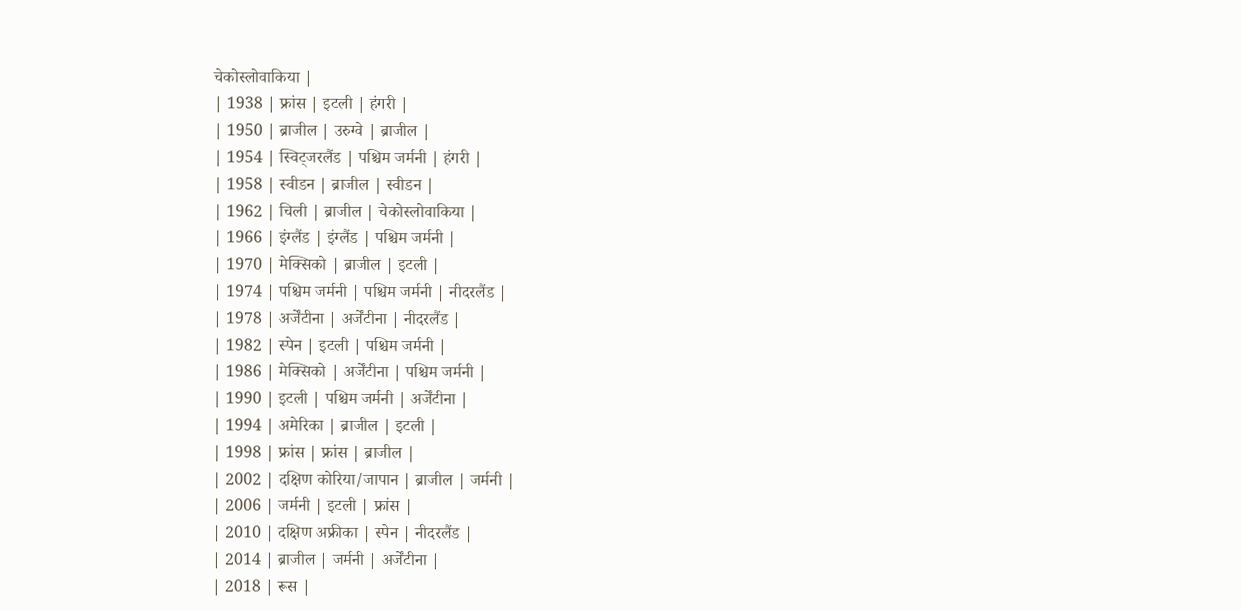चेकोस्लोवाकिया |
| 1938 | फ्रांस | इटली | हंगरी |
| 1950 | ब्राजील | उरुग्वे | ब्राजील |
| 1954 | स्विट्जरलैंड | पश्चिम जर्मनी | हंगरी |
| 1958 | स्वीडन | ब्राजील | स्वीडन |
| 1962 | चिली | ब्राजील | चेकोस्लोवाकिया |
| 1966 | इंग्लैंड | इंग्लैंड | पश्चिम जर्मनी |
| 1970 | मेक्सिको | ब्राजील | इटली |
| 1974 | पश्चिम जर्मनी | पश्चिम जर्मनी | नीदरलैंड |
| 1978 | अर्जेंटीना | अर्जेंटीना | नीदरलैंड |
| 1982 | स्पेन | इटली | पश्चिम जर्मनी |
| 1986 | मेक्सिको | अर्जेंटीना | पश्चिम जर्मनी |
| 1990 | इटली | पश्चिम जर्मनी | अर्जेंटीना |
| 1994 | अमेरिका | ब्राजील | इटली |
| 1998 | फ्रांस | फ्रांस | ब्राजील |
| 2002 | दक्षिण कोरिया/जापान | ब्राजील | जर्मनी |
| 2006 | जर्मनी | इटली | फ्रांस |
| 2010 | दक्षिण अफ्रीका | स्पेन | नीदरलैंड |
| 2014 | ब्राजील | जर्मनी | अर्जेंटीना |
| 2018 | रूस |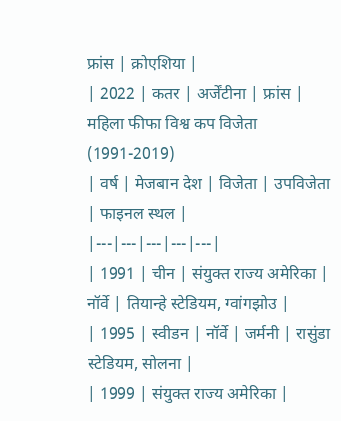फ्रांस | क्रोएशिया |
| 2022 | कतर | अर्जेंटीना | फ्रांस |
महिला फीफा विश्व कप विजेता (1991-2019)
| वर्ष | मेजबान देश | विजेता | उपविजेता | फाइनल स्थल |
|---|---|---|---|---|
| 1991 | चीन | संयुक्त राज्य अमेरिका | नॉर्वे | तियान्हे स्टेडियम, ग्वांगझोउ |
| 1995 | स्वीडन | नॉर्वे | जर्मनी | रासुंडा स्टेडियम, सोलना |
| 1999 | संयुक्त राज्य अमेरिका |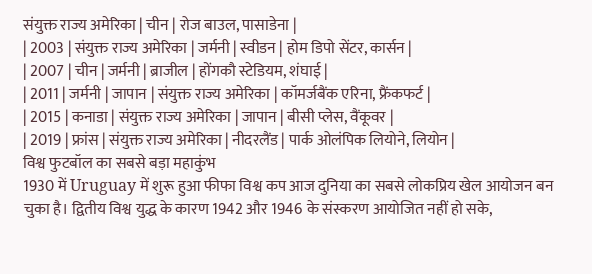संयुक्त राज्य अमेरिका | चीन | रोज बाउल, पासाडेना |
| 2003 | संयुक्त राज्य अमेरिका | जर्मनी | स्वीडन | होम डिपो सेंटर, कार्सन |
| 2007 | चीन | जर्मनी | ब्राजील | होंगकौ स्टेडियम, शंघाई |
| 2011 | जर्मनी | जापान | संयुक्त राज्य अमेरिका | कॉमर्जबैंक एरिना, फ्रैंकफर्ट |
| 2015 | कनाडा | संयुक्त राज्य अमेरिका | जापान | बीसी प्लेस, वैंकूवर |
| 2019 | फ्रांस | संयुक्त राज्य अमेरिका | नीदरलैंड | पार्क ओलंपिक लियोने, लियोन |
विश्व फुटबॉल का सबसे बड़ा महाकुंभ
1930 में Uruguay में शुरू हुआ फीफा विश्व कप आज दुनिया का सबसे लोकप्रिय खेल आयोजन बन चुका है। द्वितीय विश्व युद्ध के कारण 1942 और 1946 के संस्करण आयोजित नहीं हो सके,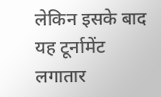लेकिन इसके बाद यह टूर्नामेंट लगातार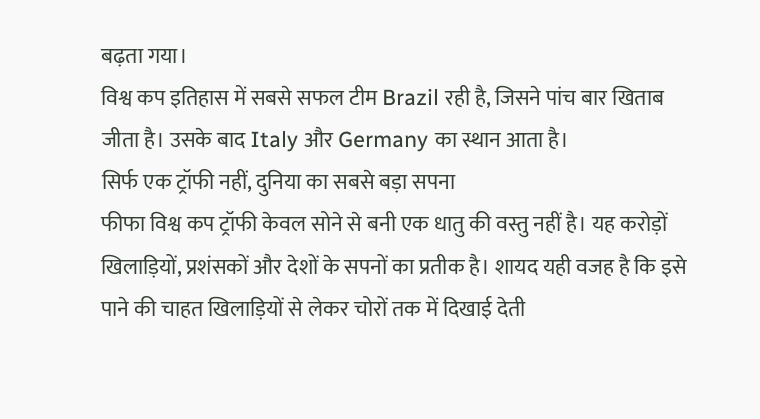बढ़ता गया।
विश्व कप इतिहास में सबसे सफल टीम Brazil रही है, जिसने पांच बार खिताब जीता है। उसके बाद Italy और Germany का स्थान आता है।
सिर्फ एक ट्रॉफी नहीं, दुनिया का सबसे बड़ा सपना
फीफा विश्व कप ट्रॉफी केवल सोने से बनी एक धातु की वस्तु नहीं है। यह करोड़ों खिलाड़ियों, प्रशंसकों और देशों के सपनों का प्रतीक है। शायद यही वजह है कि इसे पाने की चाहत खिलाड़ियों से लेकर चोरों तक में दिखाई देती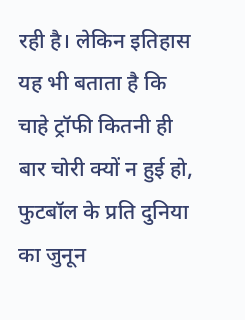रही है। लेकिन इतिहास यह भी बताता है कि चाहे ट्रॉफी कितनी ही बार चोरी क्यों न हुई हो, फुटबॉल के प्रति दुनिया का जुनून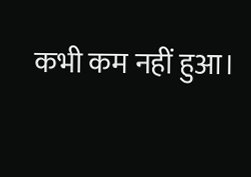कभी कम नहीं हुआ।